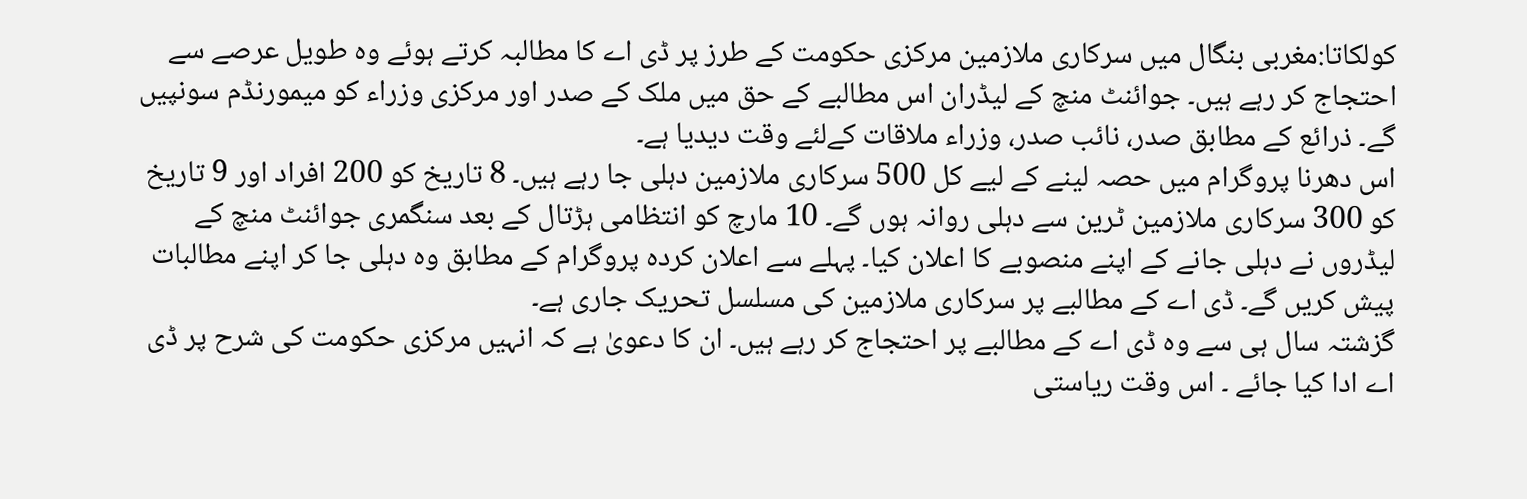کولکاتا:مغربی بنگال میں سرکاری ملازمین مرکزی حکومت کے طرز پر ڈی اے کا مطالبہ کرتے ہوئے وہ طویل عرصے سے احتجاج کر رہے ہیں۔ جوائنٹ منچ کے لیڈران اس مطالبے کے حق میں ملک کے صدر اور مرکزی وزراء کو میمورنڈم سونپیں گے۔ ذرائع کے مطابق صدر، نائب صدر، وزراء ملاقات کےلئے وقت دیدیا ہے۔
اس دھرنا پروگرام میں حصہ لینے کے لیے کل 500 سرکاری ملازمین دہلی جا رہے ہیں۔ 8 تاریخ کو 200 افراد اور 9 تاریخ کو 300 سرکاری ملازمین ٹرین سے دہلی روانہ ہوں گے۔ 10 مارچ کو انتظامی ہڑتال کے بعد سنگمری جوائنٹ منچ کے لیڈروں نے دہلی جانے کے اپنے منصوبے کا اعلان کیا۔ پہلے سے اعلان کردہ پروگرام کے مطابق وہ دہلی جا کر اپنے مطالبات پیش کریں گے۔ ڈی اے کے مطالبے پر سرکاری ملازمین کی مسلسل تحریک جاری ہے۔
گزشتہ سال ہی سے وہ ڈی اے کے مطالبے پر احتجاج کر رہے ہیں۔ ان کا دعویٰ ہے کہ انہیں مرکزی حکومت کی شرح پر ڈی اے ادا کیا جائے ۔ اس وقت ریاستی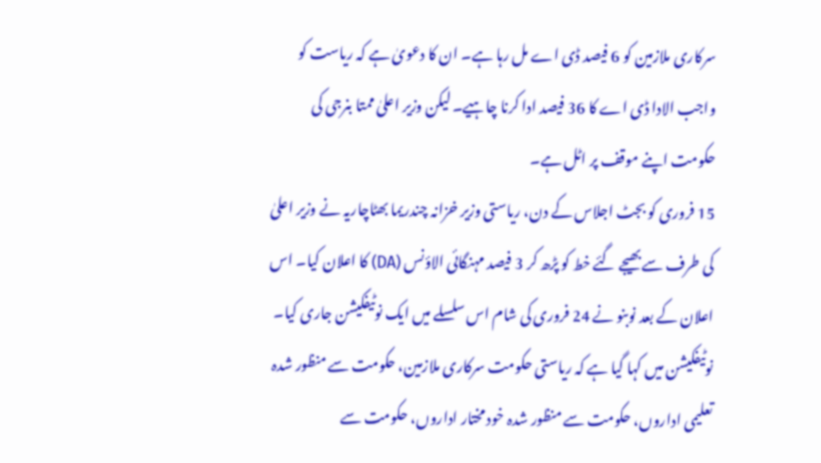سرکاری ملازمین کو 6 فیصد ڈی اے مل رہا ہے۔ ان کا دعویٰ ہے کہ ریاست کو واجب الادا ڈی اے کا 36 فیصد ادا کرنا چاہیے۔ لیکن وزیر اعلیٰ ممتا بنرجی کی حکومت اپنے موقف پر اٹل ہے۔
15 فروری کو بجٹ اجلاس کے دن، ریاستی وزیر خزانہ چندریما بھٹاچاریہ نے وزیر اعلیٰ کی طرف سے بھیجے گئے خط کو پڑھ کر 3 فیصد مہنگائی الاؤنس (DA) کا اعلان کیا۔ اس اعلان کے بعد نوبنو نے 24 فروری کی شام اس سلسلے میں ایک نوٹیفکیشن جاری کیا۔ نوٹیفکیشن میں کہا گیا ہے کہ ریاستی حکومت سرکاری ملازمین، حکومت سے منظور شدہ تعلیمی اداروں، حکومت سے منظور شدہ خود مختار اداروں، حکومت سے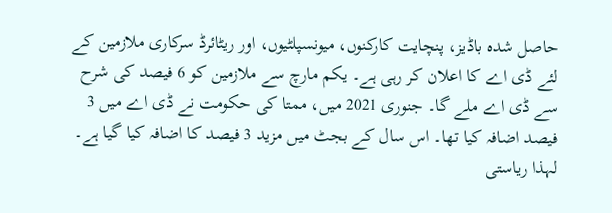حاصل شدہ باڈیز، پنچایت کارکنوں، میونسپلٹیوں، اور ریٹائرڈ سرکاری ملازمین کے لئے ڈی اے کا اعلان کر رہی ہے۔ یکم مارچ سے ملازمین کو 6 فیصد کی شرح سے ڈی اے ملے گا۔ جنوری 2021 میں، ممتا کی حکومت نے ڈی اے میں 3 فیصد اضافہ کیا تھا۔ اس سال کے بجٹ میں مزید 3 فیصد کا اضافہ کیا گیا ہے۔ لہذا ریاستی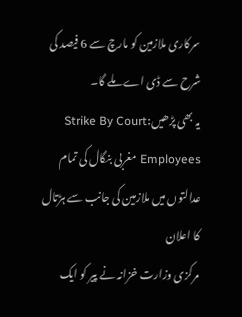سرکاری ملازمین کو مارچ سے 6 فیصد کی شرح سے ڈی اے ملے گا۔
یہ بھی پڑھیں:Strike By Court Employees مغربی بنگال کی تمام عدالتوں میں ملازمین کی جانب سے ہڑتال کا اعلان
مرکزی وزارت خزانہ نے پیر کو ایک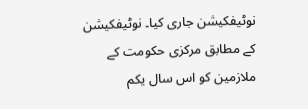نوٹیفکیشن جاری کیا۔ نوٹیفکیشن کے مطابق مرکزی حکومت کے ملازمین کو اس سال یکم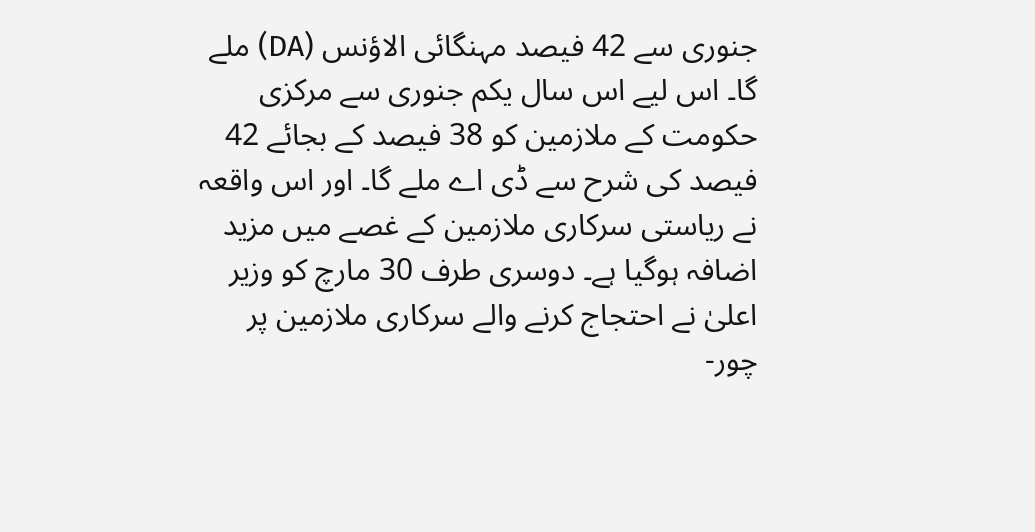جنوری سے 42 فیصد مہنگائی الاؤنس (DA) ملے گا۔ اس لیے اس سال یکم جنوری سے مرکزی حکومت کے ملازمین کو 38 فیصد کے بجائے 42 فیصد کی شرح سے ڈی اے ملے گا۔ اور اس واقعہ نے ریاستی سرکاری ملازمین کے غصے میں مزید اضافہ ہوگیا ہے۔ دوسری طرف 30 مارچ کو وزیر اعلیٰ نے احتجاج کرنے والے سرکاری ملازمین پر چور-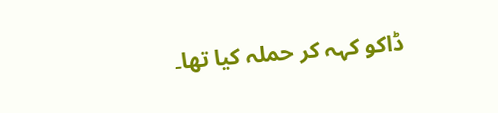ڈاکو کہہ کر حملہ کیا تھا۔